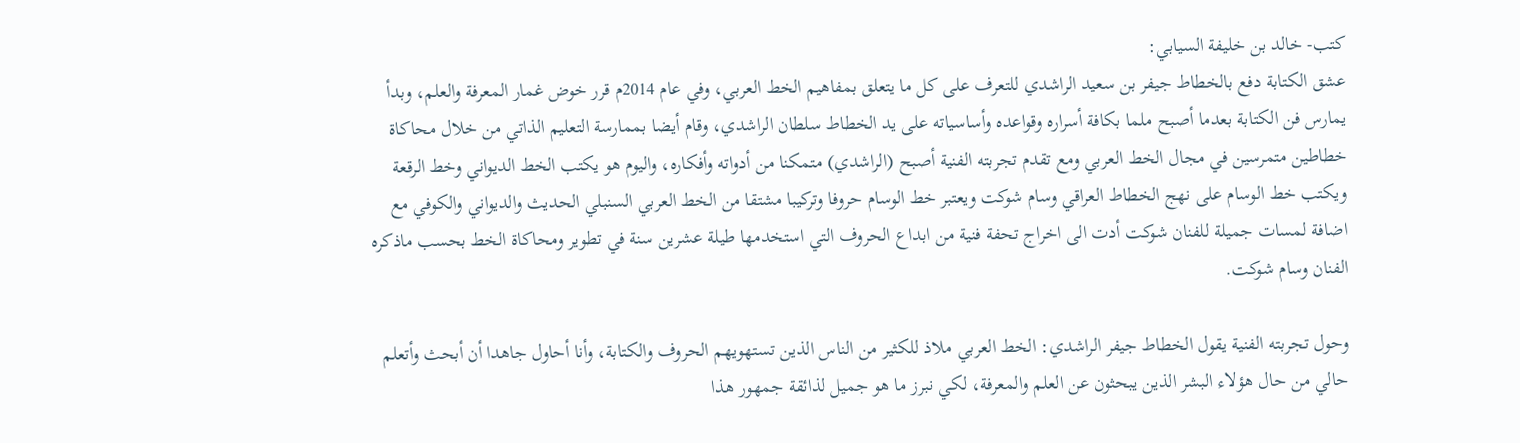كتب- خالد بن خليفة السيابي:
عشق الكتابة دفع بالخطاط جيفر بن سعيد الراشدي للتعرف على كل ما يتعلق بمفاهيم الخط العربي، وفي عام 2014م قرر خوض غمار المعرفة والعلم، وبدأ يمارس فن الكتابة بعدما أصبح ملما بكافة أسراره وقواعده وأساسياته على يد الخطاط سلطان الراشدي، وقام أيضا بممارسة التعليم الذاتي من خلال محاكاة خطاطين متمرسين في مجال الخط العربي ومع تقدم تجربته الفنية أصبح (الراشدي) متمكنا من أدواته وأفكاره، واليوم هو يكتب الخط الديواني وخط الرقعة ويكتب خط الوسام على نهج الخطاط العراقي وسام شوكت ويعتبر خط الوسام حروفا وتركيبا مشتقا من الخط العربي السنبلي الحديث والديواني والكوفي مع اضافة لمسات جميلة للفنان شوكت أدت الى اخراج تحفة فنية من ابداع الحروف التي استخدمها طيلة عشرين سنة في تطوير ومحاكاة الخط بحسب ماذكره الفنان وسام شوكت.

وحول تجربته الفنية يقول الخطاط جيفر الراشدي: الخط العربي ملاذ للكثير من الناس الذين تستهويهم الحروف والكتابة، وأنا أحاول جاهدا أن أبحث وأتعلم حالي من حال هؤلاء البشر الذين يبحثون عن العلم والمعرفة، لكي نبرز ما هو جميل لذائقة جمهور هذا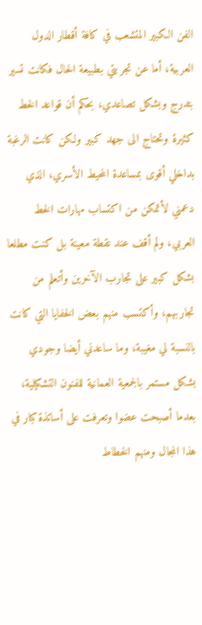الفن الكبير المتشعب في كافة أقطار الدول العربية، أما عن تجربتي بطبيعة الحال فكانت تسير بتدرج وبشكل تصاعدي، بحكم أن قواعد الخط كثيرة وتحتاج الى جهد كبير ولكن كانت الرغبة بداخلي أقوى بمساعدة المحيط الأسري، الذي دعمني لأتمكن من اكتساب مهارات الخط العربي، ولم أقف عند نقطة معينة بل كنت مطلعا بشكل كبير على تجارب الآخرين وأتعلم من تجاربهم، وأكتسب منهم بعض الخفايا التي كانت بالنسبة لي مغيبة، وما ساعدني أيضا وجودي بشكل مستمر بالجمعية العمانية للفنون التشكيلية، بعدما أصبحت عضوا وتعرفت على أساتذة كبار في هذا المجال ومنهم الخطاط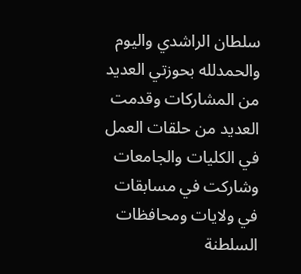سلطان الراشدي واليوم والحمدلله بحوزتي العديد من المشاركات وقدمت العديد من حلقات العمل في الكليات والجامعات وشاركت في مسابقات في ولايات ومحافظات السلطنة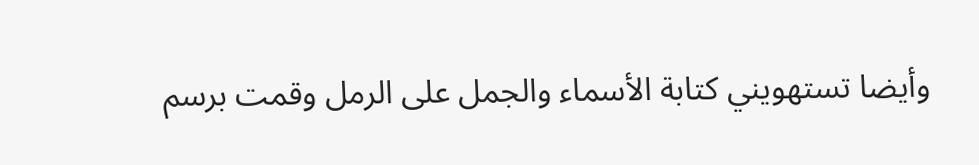وأيضا تستهويني كتابة الأسماء والجمل على الرمل وقمت برسم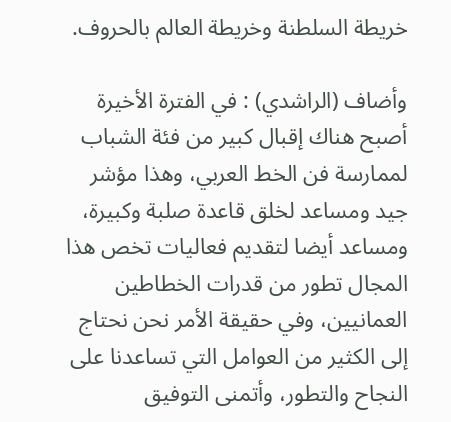خريطة السلطنة وخريطة العالم بالحروف.

وأضاف (الراشدي) : في الفترة الأخيرة أصبح هناك إقبال كبير من فئة الشباب لممارسة فن الخط العربي، وهذا مؤشر جيد ومساعد لخلق قاعدة صلبة وكبيرة، ومساعد أيضا لتقديم فعاليات تخص هذا المجال تطور من قدرات الخطاطين العمانيين، وفي حقيقة الأمر نحن نحتاج إلى الكثير من العوامل التي تساعدنا على النجاح والتطور، وأتمنى التوفيق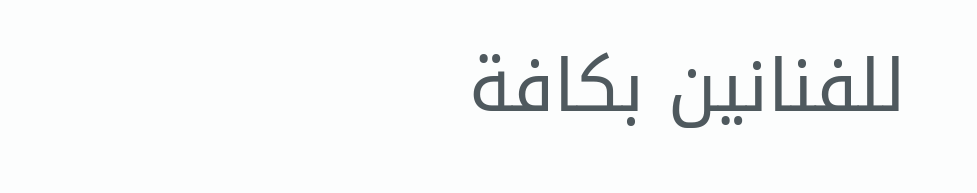للفنانين بكافة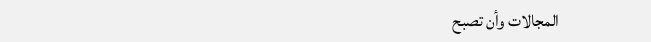المجالات وأن تصبح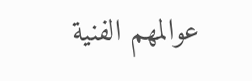عوالمهم الفنية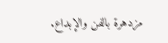مزدهرة بالفن والإبداع.